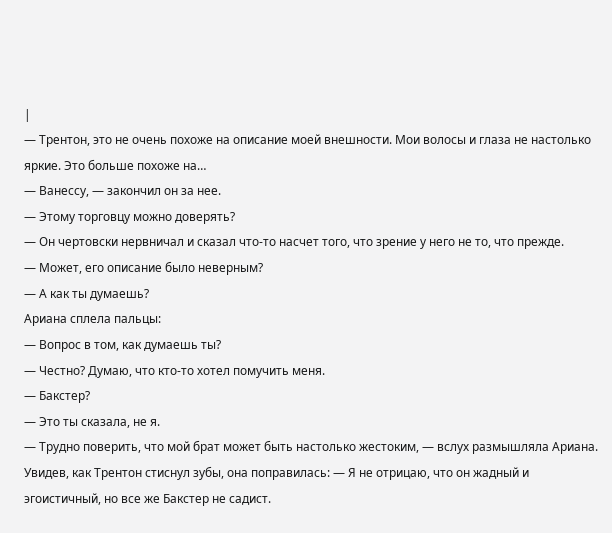|
— Трентон, это не очень похоже на описание моей внешности. Мои волосы и глаза не настолько яркие. Это больше похоже на…
— Ванессу, — закончил он за нее.
— Этому торговцу можно доверять?
— Он чертовски нервничал и сказал что-то насчет того, что зрение у него не то, что прежде.
— Может, его описание было неверным?
— А как ты думаешь?
Ариана сплела пальцы:
— Вопрос в том, как думаешь ты?
— Честно? Думаю, что кто-то хотел помучить меня.
— Бакстер?
— Это ты сказала, не я.
— Трудно поверить, что мой брат может быть настолько жестоким, — вслух размышляла Ариана. Увидев, как Трентон стиснул зубы, она поправилась: — Я не отрицаю, что он жадный и эгоистичный, но все же Бакстер не садист.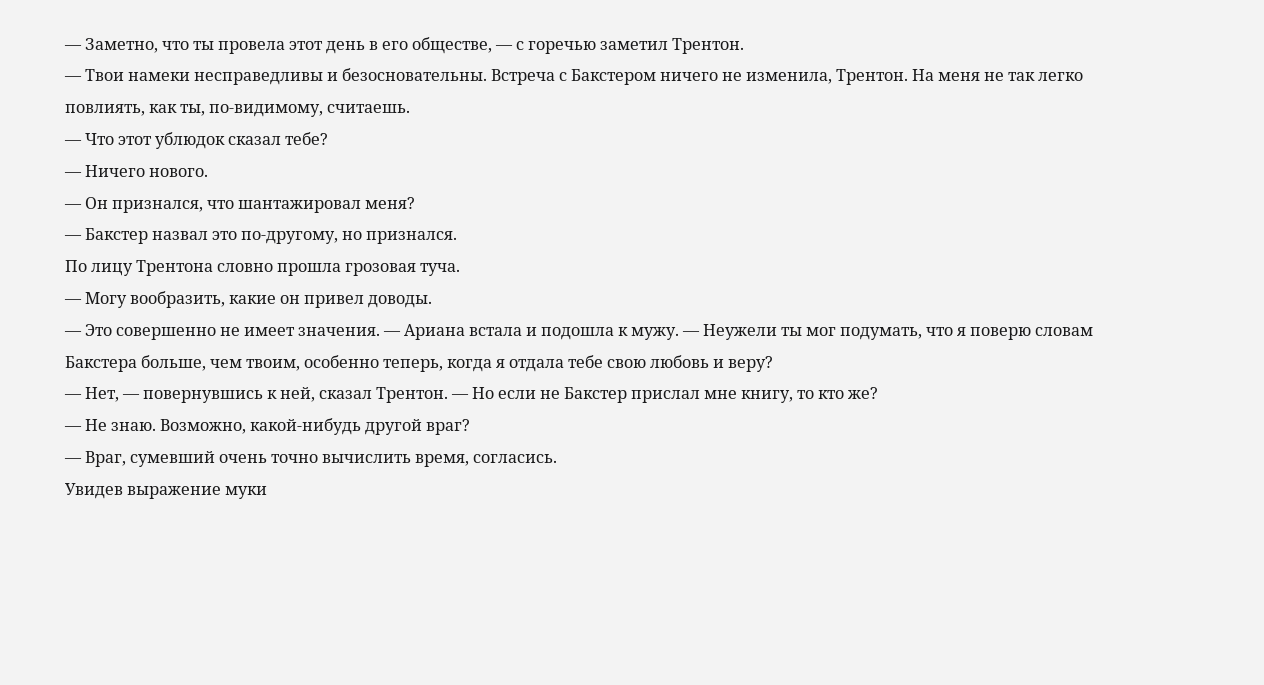— Заметно, что ты провела этот день в его обществе, — с горечью заметил Трентон.
— Твои намеки несправедливы и безосновательны. Встреча с Бакстером ничего не изменила, Трентон. На меня не так легко повлиять, как ты, по-видимому, считаешь.
— Что этот ублюдок сказал тебе?
— Ничего нового.
— Он признался, что шантажировал меня?
— Бакстер назвал это по-другому, но признался.
По лицу Трентона словно прошла грозовая туча.
— Могу вообразить, какие он привел доводы.
— Это совершенно не имеет значения. — Ариана встала и подошла к мужу. — Неужели ты мог подумать, что я поверю словам Бакстера больше, чем твоим, особенно теперь, когда я отдала тебе свою любовь и веру?
— Нет, — повернувшись к ней, сказал Трентон. — Но если не Бакстер прислал мне книгу, то кто же?
— Не знаю. Возможно, какой-нибудь другой враг?
— Враг, сумевший очень точно вычислить время, согласись.
Увидев выражение муки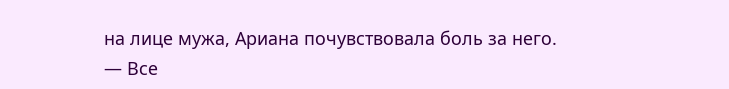на лице мужа, Ариана почувствовала боль за него.
— Все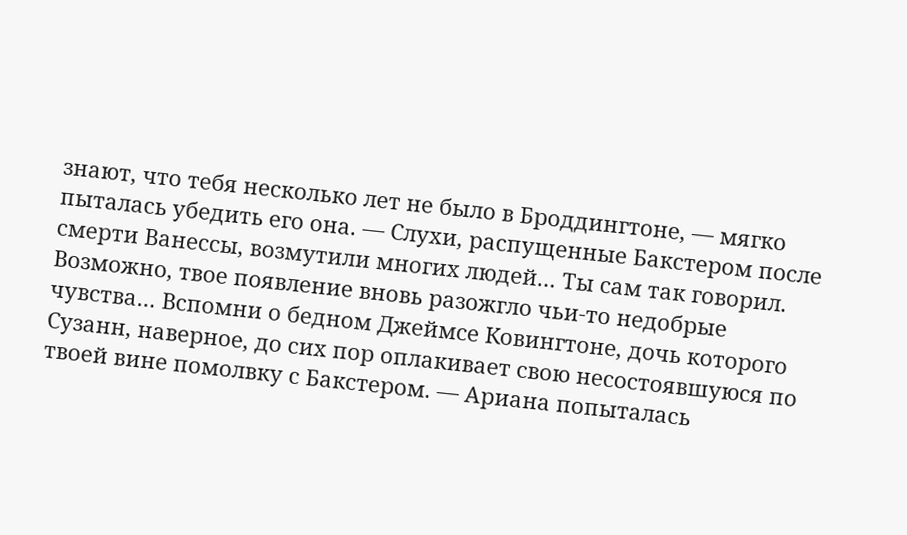знают, что тебя несколько лет не было в Броддингтоне, — мягко пыталась убедить его она. — Слухи, распущенные Бакстером после смерти Ванессы, возмутили многих людей… Ты сам так говорил. Возможно, твое появление вновь разожгло чьи-то недобрые чувства… Вспомни о бедном Джеймсе Ковингтоне, дочь которого Сузанн, наверное, до сих пор оплакивает свою несостоявшуюся по твоей вине помолвку с Бакстером. — Ариана попыталась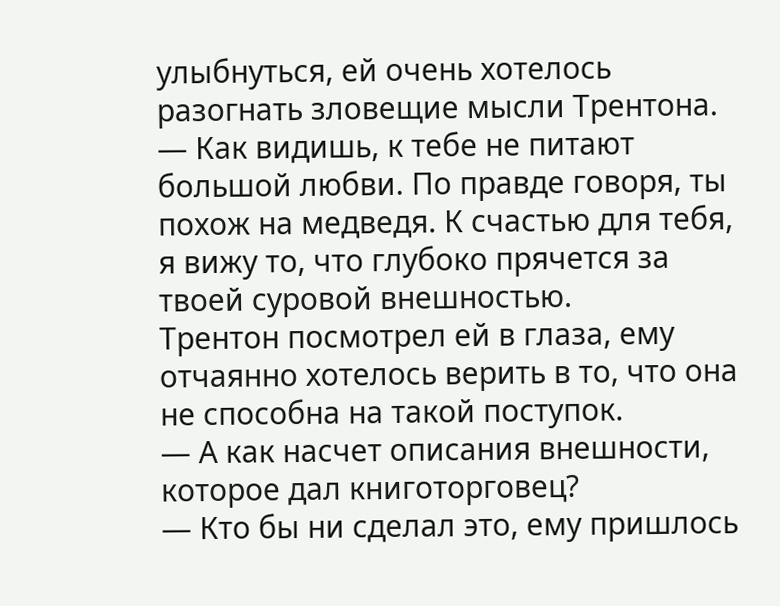улыбнуться, ей очень хотелось разогнать зловещие мысли Трентона. — Как видишь, к тебе не питают большой любви. По правде говоря, ты похож на медведя. К счастью для тебя, я вижу то, что глубоко прячется за твоей суровой внешностью.
Трентон посмотрел ей в глаза, ему отчаянно хотелось верить в то, что она не способна на такой поступок.
— А как насчет описания внешности, которое дал книготорговец?
— Кто бы ни сделал это, ему пришлось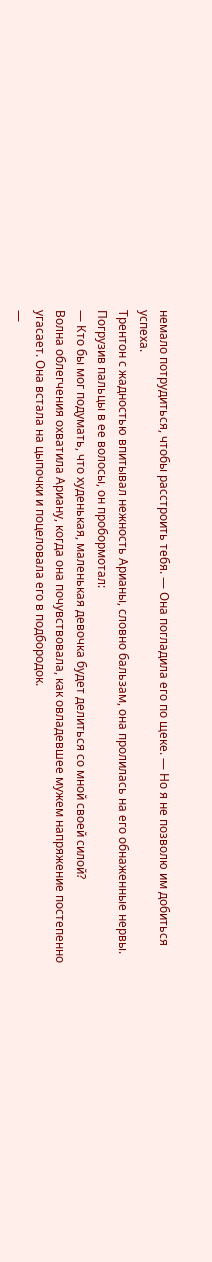немало потрудиться, чтобы расстроить тебя. — Она погладила его по щеке. — Но я не позволю им добиться успеха.
Трентон с жадностью впитывал нежность Арианы, словно бальзам, она пролилась на его обнаженные нервы. Погрузив пальцы в ее волосы, он пробормотал:
— Кто бы мог подумать, что худенькая, маленькая девочка будет делиться со мной своей силой?
Волна облегчения охватила Ариану, когда она почувствовала, как овладевшее мужем напряжение постепенно угасает. Она встала на цыпочки и поцеловала его в подбородок.
—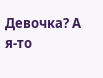Девочка? А я-то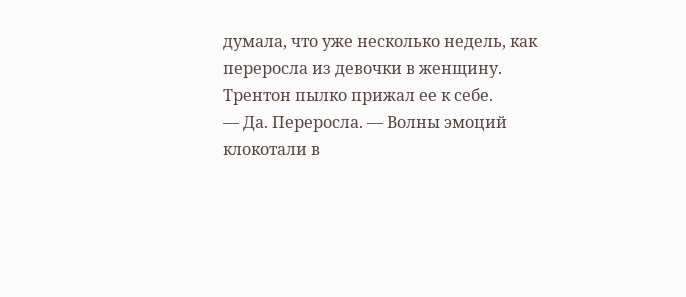думала, что уже несколько недель, как переросла из девочки в женщину.
Трентон пылко прижал ее к себе.
— Да. Переросла. — Волны эмоций клокотали в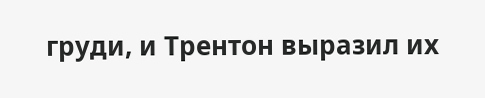груди, и Трентон выразил их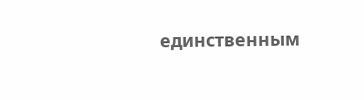единственным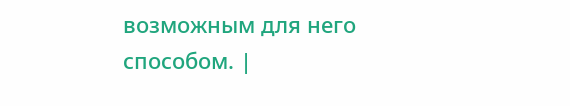возможным для него способом. |